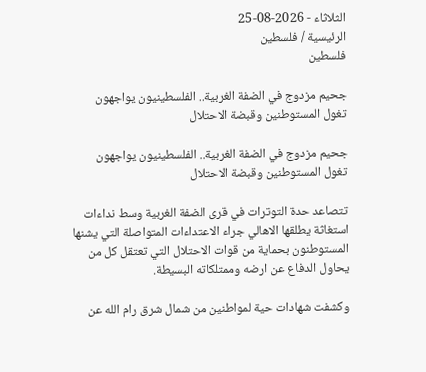الثلاثاء - 2026-08-25
الرئيسية / فلسطين
فلسطين

جحيم مزدوج في الضفة الغربية.. الفلسطينيون يواجهون تغول المستوطنين وقبضة الاحتلال

جحيم مزدوج في الضفة الغربية.. الفلسطينيون يواجهون تغول المستوطنين وقبضة الاحتلال

تتصاعد حدة التوترات في قرى الضفة الغربية وسط نداءات استغاثة يطلقها الاهالي جراء الاعتداءات المتواصلة التي يشنها المستوطنون بحماية من قوات الاحتلال التي تعتقل كل من يحاول الدفاع عن ارضه وممتلكاته البسيطة.

وكشفت شهادات حية لمواطنين من شمال شرق رام الله عن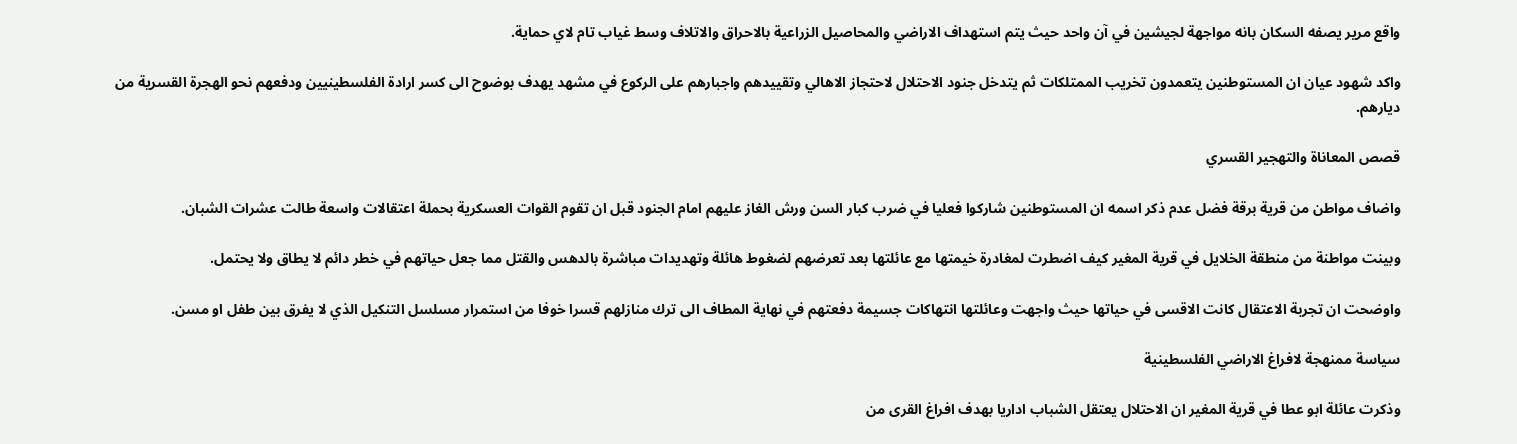واقع مرير يصفه السكان بانه مواجهة لجيشين في آن واحد حيث يتم استهداف الاراضي والمحاصيل الزراعية بالاحراق والاتلاف وسط غياب تام لاي حماية.

واكد شهود عيان ان المستوطنين يتعمدون تخريب الممتلكات ثم يتدخل جنود الاحتلال لاحتجاز الاهالي وتقييدهم واجبارهم على الركوع في مشهد يهدف بوضوح الى كسر ارادة الفلسطينيين ودفعهم نحو الهجرة القسرية من ديارهم.

قصص المعاناة والتهجير القسري

واضاف مواطن من قرية برقة فضل عدم ذكر اسمه ان المستوطنين شاركوا فعليا في ضرب كبار السن ورش الغاز عليهم امام الجنود قبل ان تقوم القوات العسكرية بحملة اعتقالات واسعة طالت عشرات الشبان.

وبينت مواطنة من منطقة الخلايل في قرية المغير كيف اضطرت لمغادرة خيمتها مع عائلتها بعد تعرضهم لضغوط هائلة وتهديدات مباشرة بالدهس والقتل مما جعل حياتهم في خطر دائم لا يطاق ولا يحتمل.

واوضحت ان تجربة الاعتقال كانت الاقسى في حياتها حيث واجهت وعائلتها انتهاكات جسيمة دفعتهم في نهاية المطاف الى ترك منازلهم قسرا خوفا من استمرار مسلسل التنكيل الذي لا يفرق بين طفل او مسن.

سياسة ممنهجة لافراغ الاراضي الفلسطينية

وذكرت عائلة ابو عطا في قرية المغير ان الاحتلال يعتقل الشباب اداريا بهدف افراغ القرى من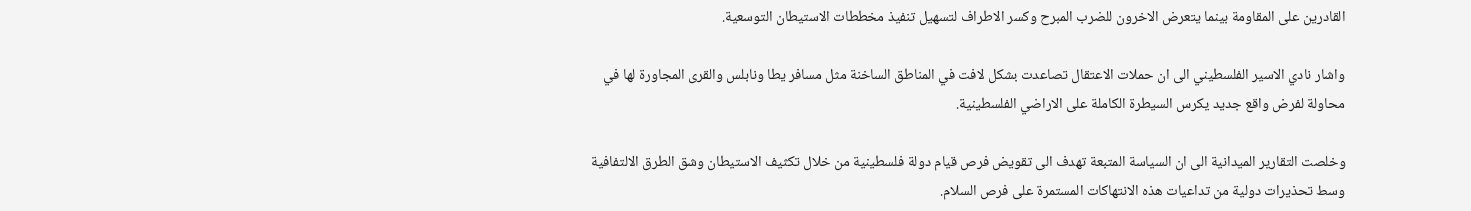القادرين على المقاومة بينما يتعرض الاخرون للضرب المبرح وكسر الاطراف لتسهيل تنفيذ مخططات الاستيطان التوسعية.

واشار نادي الاسير الفلسطيني الى ان حملات الاعتقال تصاعدت بشكل لافت في المناطق الساخنة مثل مسافر يطا ونابلس والقرى المجاورة لها في محاولة لفرض واقع جديد يكرس السيطرة الكاملة على الاراضي الفلسطينية.

وخلصت التقارير الميدانية الى ان السياسة المتبعة تهدف الى تقويض فرص قيام دولة فلسطينية من خلال تكثيف الاستيطان وشق الطرق الالتفافية وسط تحذيرات دولية من تداعيات هذه الانتهاكات المستمرة على فرص السلام.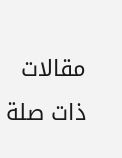مقالات ذات صلة